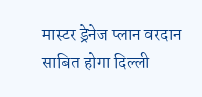मास्टर ड्रेनेज प्लान वरदान साबित होगा दिल्ली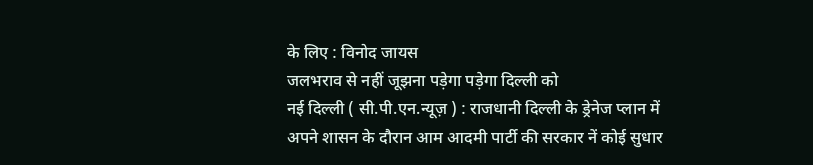के लिए : विनोद जायस
जलभराव से नहीं जूझना पड़ेगा पड़ेगा दिल्ली को
नई दिल्ली ( सी.पी.एन.न्यूज़ ) : राजधानी दिल्ली के ड्रेनेज प्लान में अपने शासन के दौरान आम आदमी पार्टी की सरकार नें कोई सुधार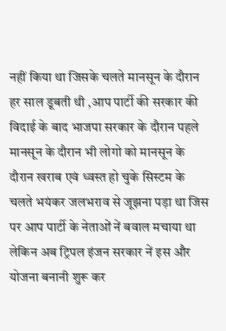नहीं किया था जिसके चलते मानसून के दौरान हर साल डूबती थी ,आप पार्टी की सरकार की विदाई के बाद भाजपा सरकार के दौरान पहले मानसून के दौरान भी लोगो को मानसून के दौरान खराब एवं ध्वस्त हो चुके सिस्टम के चलते भयंकर जलभराव से जूझना पड़ा था जिस पर आप पार्टी के नेताओं नें बवाल मचाया था लेकिन अब ट्रिपल इंजन सरकार नें इस और योजना बनानी शुरू कर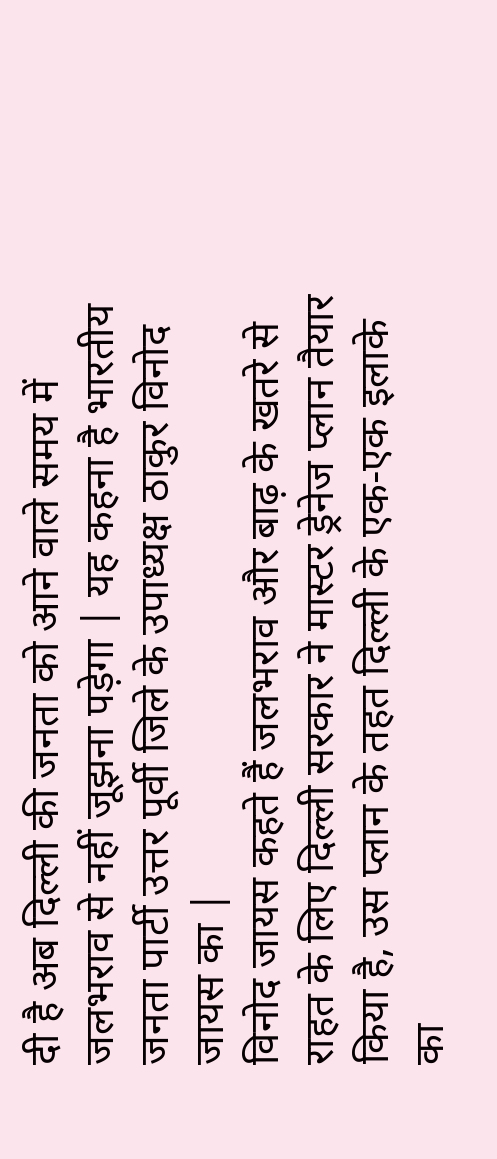दी है अब दिल्ली की जनता को आने वाले समय में जलभराव से नहीं जूझना पड़ेगा | यह कहना है भारतीय जनता पार्टी उत्तर पूर्वी जिले के उपाध्यक्ष ठाकुर विनोद जायस का |
विनोद जायस कहते हैं जलभराव और बाढ़ के खतरे से राहत के लिए दिल्ली सरकार ने मास्टर ड्रेनेज प्लान तैयार किया है, उस प्लान के तहत दिल्ली के एक-एक इलाके का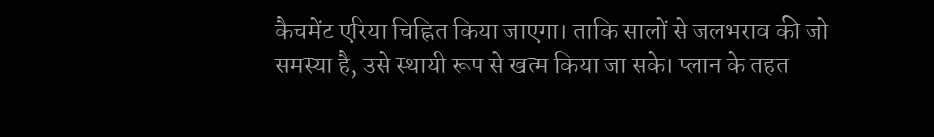कैचमेंट एरिया चिह्नित किया जाएगा। ताकि सालों से जलभराव की जो समस्या है, उसे स्थायी रूप से खत्म किया जा सके। प्लान के तहत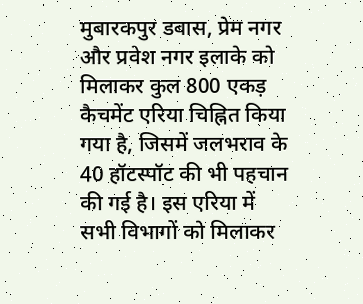मुबारकपुर डबास, प्रेम नगर और प्रवेश नगर इलाके को मिलाकर कुल 800 एकड़ कैचमेंट एरिया चिह्नित किया गया है, जिसमें जलभराव के 40 हॉटस्पॉट की भी पहचान की गई है। इस एरिया में सभी विभागों को मिलाकर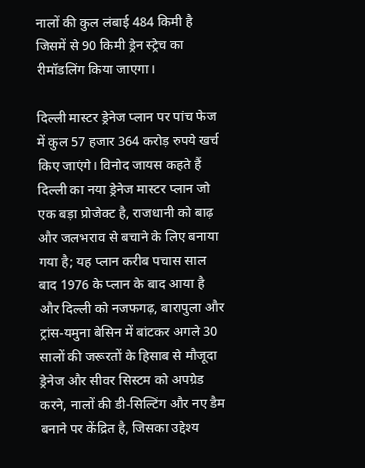नालों की कुल लंबाई 484 किमी है जिसमें से 90 किमी ड्रेन स्ट्रेच का रीमॉडलिंग किया जाएगा।

दिल्ली मास्टर ड्रेनेज प्लान पर पांच फेज में कुल 57 हजार 364 करोड़ रुपये खर्च किए जाएंगे। विनोद जायस कहते हैं दिल्ली का नया ड्रेनेज मास्टर प्लान जो एक बड़ा प्रोजेक्ट है, राजधानी को बाढ़ और जलभराव से बचाने के लिए बनाया गया है; यह प्लान करीब पचास साल बाद 1976 के प्लान के बाद आया है और दिल्ली को नजफगढ़, बारापुला और ट्रांस-यमुना बेसिन में बांटकर अगले 30 सालों की जरूरतों के हिसाब से मौजूदा ड्रेनेज और सीवर सिस्टम को अपग्रेड करने, नालों की डी-सिल्टिंग और नए डैम बनाने पर केंद्रित है, जिसका उद्देश्य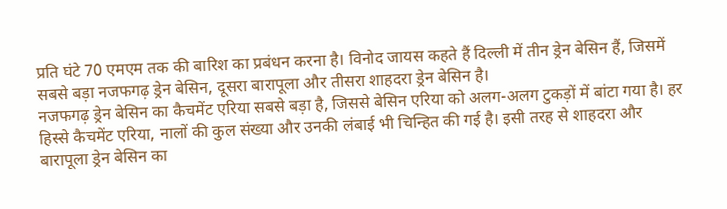प्रति घंटे 70 एमएम तक की बारिश का प्रबंधन करना है। विनोद जायस कहते हैं दिल्ली में तीन ड्रेन बेसिन हैं, जिसमें सबसे बड़ा नजफगढ़ ड्रेन बेसिन, दूसरा बारापूला और तीसरा शाहदरा ड्रेन बेसिन है।
नजफगढ़ ड्रेन बेसिन का कैचमेंट एरिया सबसे बड़ा है, जिससे बेसिन एरिया को अलग-अलग टुकड़ों में बांटा गया है। हर हिस्से कैचमेंट एरिया, नालों की कुल संख्या और उनकी लंबाई भी चिन्हित की गई है। इसी तरह से शाहदरा और बारापूला ड्रेन बेसिन का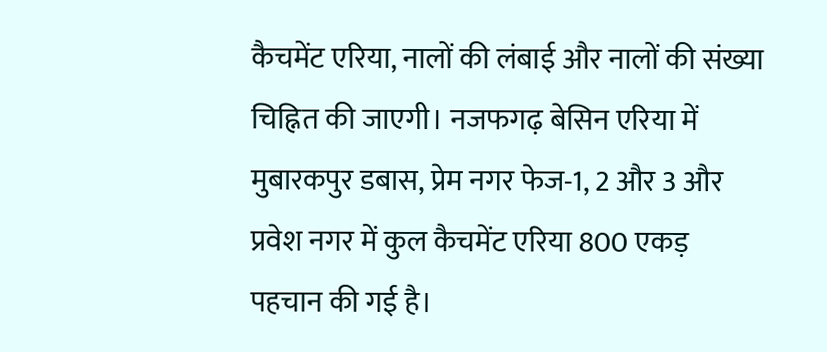कैचमेंट एरिया, नालों की लंबाई और नालों की संख्या चिह्नित की जाएगी। नजफगढ़ बेसिन एरिया में मुबारकपुर डबास, प्रेम नगर फेज-1, 2 और 3 और प्रवेश नगर में कुल कैचमेंट एरिया 800 एकड़ पहचान की गई है।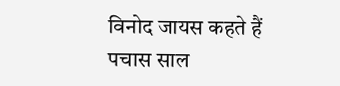विनोद जायस कहते हैं पचास साल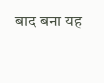बाद बना यह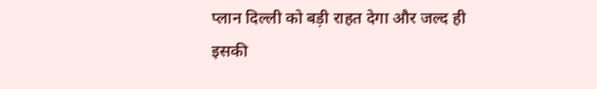प्लान दिल्ली को बड़ी राहत देगा और जल्द ही इसकी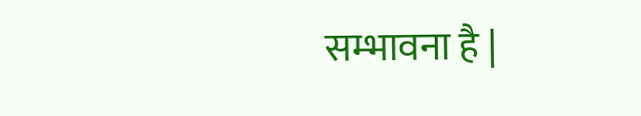सम्भावना है |